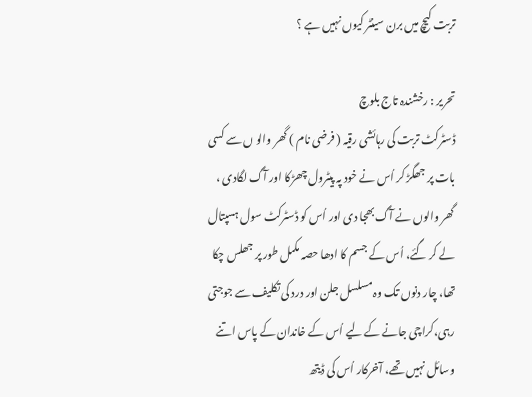تربت کیچ میں برن سینٹر کیوں نہیں ہے ؟

تحریر : رخشندہ تاج بلوچ
ڈسٹرکٹ تربت کی رہائشی رقیہ ( فرضی نام ) گھر والو ں سے کسی بات پر جھگڑ کر اُس نے خود پہ پیٹرول چھڑکا اور آگ لگادی ، گھر والوں نے آگ بھجا دی اور اُس کو ڈسٹرکٹ سول ہسپتال لے کر گئے، اُس کے جسم کا ادھا حصہ مکمل طور پر جھلس چکا تھا، چار دنوں تک وہ مسلسل جلن اور درد کی تکلیف سے جوجتی رہی،کراچی جانے کے لیے اُس کے خاندان کے پاس اتنے وسائل نہیں تھے، آخرکار اُس کی ڈیتھ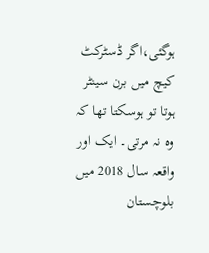ہوگئی،اگر ڈسٹرکٹ کیچ میں برن سینٹر ہوتا تو ہوسکتا تھا کہ وہ نہ مرتی۔ ایک اور واقعہ سال 2018 میں بلوچستان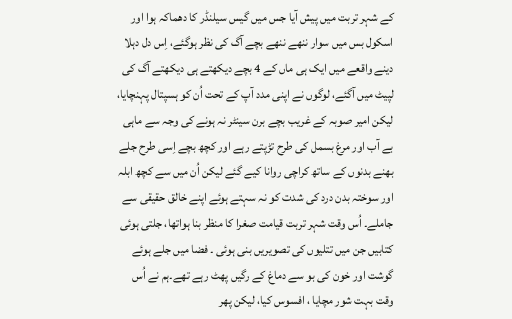کے شہر تربت میں پیش آیا جس میں گیس سیلنڈر کا دھماکہ ہوا اور اسکول بس میں سوار ننھے ننھے بچے آگ کی نظر ہوگئے، اِس دل دہلا دینے واقعے میں ایک ہی ماں کے 4 بچے دیکھتے ہی دیکھتے آگ کی لپیٹ میں آگئے، لوگوں نے اپنی مدد آپ کے تحت اُن کو ہسپتال پہنچایا، لیکن امیر صوبہ کے غریب بچے برن سینٹر نہ ہونے کی وجہ سے ماہی بے آب اور مرغ بسمل کی طرح تڑپتے رہے اور کچھ بچے اِسی طرح جلے بھنے بدنوں کے ساتھ کراچی روانا کیے گئے لیکن اُن میں سے کچھ ابلہ اور سوختہ بدن درد کی شدت کو نہ سہتے ہوئے اپنے خالق حقیقی سے جاملے۔ اُس وقت شہر تربت قیامت صغرا کا منظر بنا ہواتھا، جلتی ہوئی کتابیں جن میں تتلیوں کی تصویریں بنی ہوئی ۔ فضا میں جلے ہوئے گوشت اور خون کی بو سے دماغ کے رگیں پھٹ رہے تھے۔ہم نے اُس وقت بہت شور مچایا ، افسوس کیا، لیکن پھر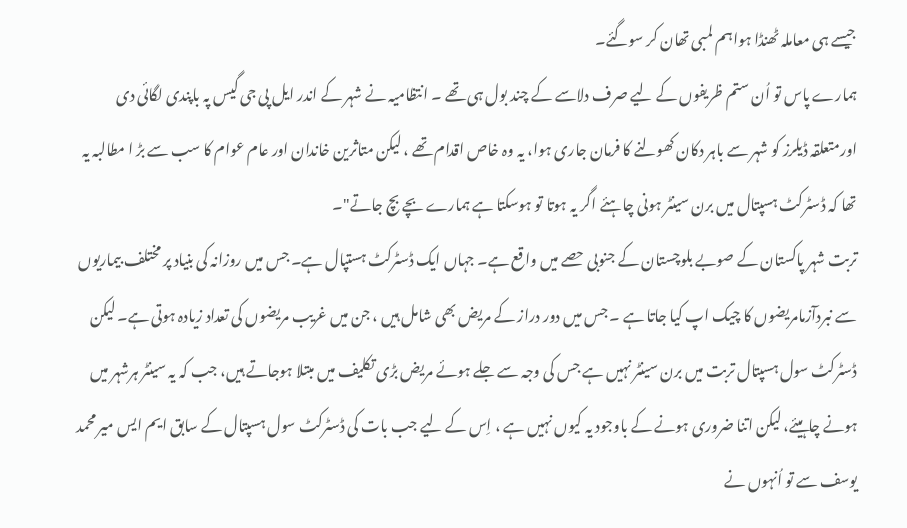جیسے ہی معاملہ ٹھنڈا ہواہم لمبی تھان کر سوگئے۔
ہمارے پاس تو اُن ستم ظریفوں کے لیے صرف دلاسے کے چند بول ہی تھے ۔ انتظامیہ نے شہر کے اندر ایل پی جی گیس پہ باپندی لگائی دی اورمتعلقہ ڈیلرز کو شہر سے باہر دکان کھولنے کا فرمان جاری ہوا، یہ وہ خاص اقدام تھے ، لیکن متاثرین خاندان اور عام عوام کا سب سے بڑ ا مطالبہ یہ تھا کہ ڈسٹرکٹ ہسپتال میں برن سینٹر ہونی چاہئے اگر یہ ہوتا تو ہوسکتا ہے ہمارے بچے بچ جاتے"۔
تربت شہر پاکستان کے صوبے بلوچستان کے جنوبی حصے میں واقع ہے۔ جہاں ایک ڈسٹرکٹ ہستپال ہے۔ جس میں روزانہ کی بنیاد پر مختلف بیماریوں سے نبردآزمامریضوں کا چیک اپ کیا جاتا ہے ۔ جس میں دور دراز کے مریض بھی شامل ہیں ، جن میں غریب مریضوں کی تعداد زیادہ ہوتی ہے۔ لیکن ڈسٹرکٹ سول ہسپتال تربت میں برن سینٹر نہیں ہے جس کی وجہ سے جلے ہوئے مریض بڑی تکلیف میں مبتلا ہوجاتے ہیں، جب کہ یہ سینٹر ہرشہر میں ہونے چاہیئے، لیکن اتنا ضروری ہونے کے باوجود یہ کیوں نہیں ہے ، اِس کے لیے جب بات کی ڈسٹرکٹ سول ہسپتال کے سابق ایم ایس میر محمد یوسف سے تو اُنہوں نے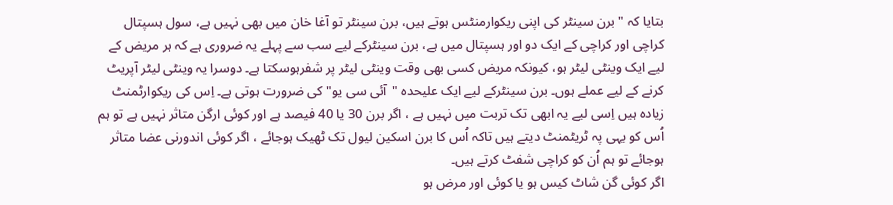بتایا کہ " برن سینٹر کی اپنی ریکوارمنٹس ہوتے ہیں، برن سینٹر تو آغا خان میں بھی نہیں ہے، سول ہسپتال کراچی اور کراچی کے ایک دو اور ہسپتال میں ہے، برن سینٹرکے لیے سب سے پہلے یہ ضروری ہے کہ ہر مریض کے لیے ایک وینٹی لیٹر ہو، کیونکہ مریض کسی بھی وقت وینٹی لیٹر پر شفرہوسکتا ہے۔ دوسرا یہ وینٹی لیٹر آپریٹ کرنے کے لیے عملے ہوں۔ برن سینٹرکے لیے ایک علیحدہ "آئی سی یو" کی ضرورت ہوتی ہے۔ اِس کی ریکوارٹمنٹ زیادہ ہیں اِسی لیے یہ ابھی تک تربت میں نہیں ہے ، اگر برن 30 یا 40 فیصد ہے اور کوئی ارگن متاثر نہیں ہے تو ہم اُس کو یہی پہ ٹریٹمنٹ دیتے ہیں تاکہ اُس کا برن اسکین لیول تک ٹھیک ہوجائے ، اگر کوئی اندورنی عضا متاثر ہوجائے تو ہم اُن کو کراچی شفٹ کرتے ہیں۔
اگر کوئی گن شاٹ کیس ہو یا کوئی اور مرض ہو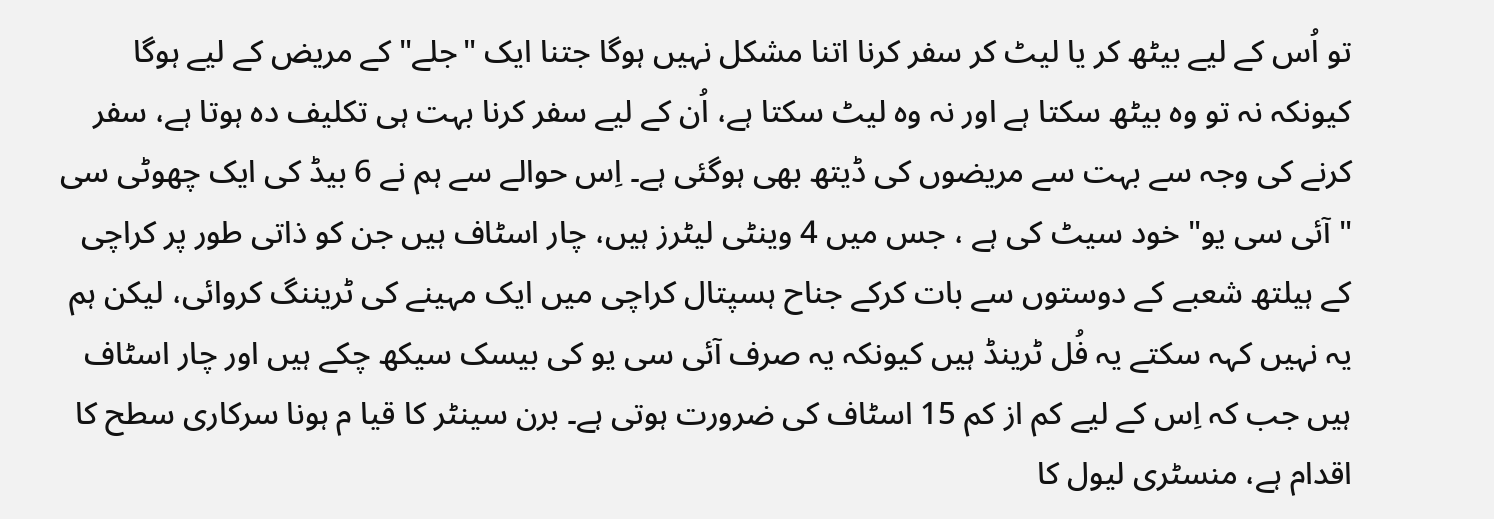تو اُس کے لیے بیٹھ کر یا لیٹ کر سفر کرنا اتنا مشکل نہیں ہوگا جتنا ایک "جلے" کے مریض کے لیے ہوگا کیونکہ نہ تو وہ بیٹھ سکتا ہے اور نہ وہ لیٹ سکتا ہے، اُن کے لیے سفر کرنا بہت ہی تکلیف دہ ہوتا ہے، سفر کرنے کی وجہ سے بہت سے مریضوں کی ڈیتھ بھی ہوگئی ہے۔ اِس حوالے سے ہم نے 6 بیڈ کی ایک چھوٹی سی " آئی سی یو" خود سیٹ کی ہے ، جس میں 4 وینٹی لیٹرز ہیں، چار اسٹاف ہیں جن کو ذاتی طور پر کراچی کے ہیلتھ شعبے کے دوستوں سے بات کرکے جناح ہسپتال کراچی میں ایک مہینے کی ٹریننگ کروائی، لیکن ہم یہ نہیں کہہ سکتے یہ فُل ٹرینڈ ہیں کیونکہ یہ صرف آئی سی یو کی بیسک سیکھ چکے ہیں اور چار اسٹاف ہیں جب کہ اِس کے لیے کم از کم 15 اسٹاف کی ضرورت ہوتی ہے۔ برن سینٹر کا قیا م ہونا سرکاری سطح کا اقدام ہے، منسٹری لیول کا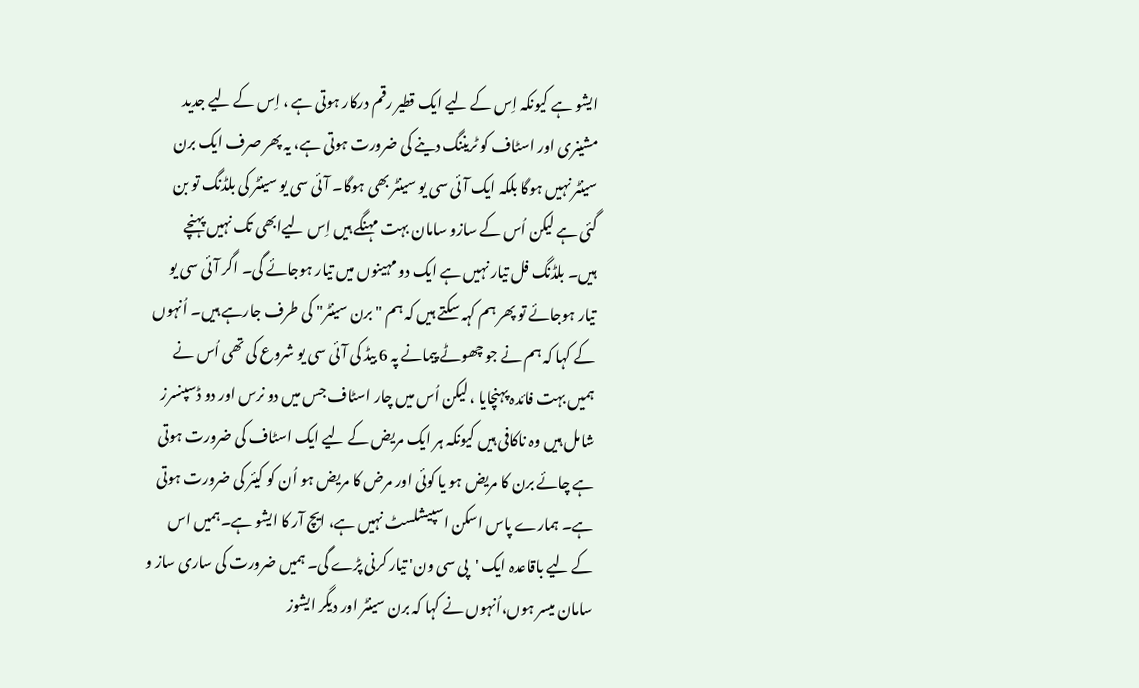ایشو ہے کیونکہ اِس کے لیے ایک قطیر رقم درکار ہوتی ہے ، اِس کے لیے جدید مشینری اور اسٹاف کو ٹریننگ دینے کی ضرورت ہوتی ہے، یہ پھر صرف ایک برن سینٹر نہیں ہوگا بلکہ ایک آئی سی یو سینٹر بھی ہوگا۔ آئی سی یو سینٹر کی بلڈنگ تو بن گئی ہے لیکن اُس کے سازو سامان بہت مہنگے ہیں اِس لیےابھی تک نہیں پہنچے ہیں۔ بلڈنگ فل تیار نہیں ہے ایک دو مہینوں میں تیار ہوجائے گی۔ اگر آئی سی یو تیار ہوجائے تو پھر ہم کہہ سکتے ہیں کہ ہم " برن سینٹر" کی طرف جارہے ہیں۔ اُنہوں کے کہا کہ ہم نے جو چھوٹے پیمانے پہ 6 بیڈ کی آئی سی یو شروع کی تھی اُس نے ہمیں بہت فائدہ پہنچایا ، لیکن اُس میں چار اسٹاف جس میں دو نرس اور دو ڈسپنسرز شامل ہیں وہ ناکافی ہیں کیونکہ ہر ایک مریض کے لیے ایک اسٹاف کی ضرورت ہوتی ہے چائے برن کا مریض ہو یا کوئی اور مرض کا مریض ہو اُن کو کیئر کی ضرورت ہوتی ہے۔ ہمارے پاس اسکن اسپیشلسٹ نہیں ہے، ایچ آر کا ایشو ہے۔ہمیں اس کے لیے باقاعدہ ایک 'پی سی ون' تیار کرنی پڑے گی۔ ہمیں ضرورت کی ساری ساز و سامان میسر ہوں،اُنہوں نے کہا کہ برن سینٹر اور دیگر ایشوز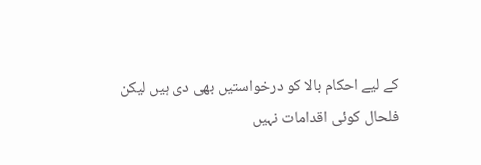کے لیے احکام بالا کو درخواستیں بھی دی ہیں لیکن فلحال کوئی اقدامات نہیں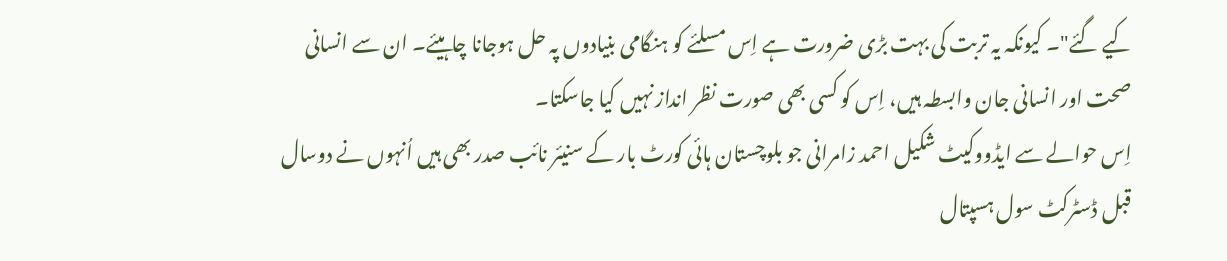کیے گئے"۔ کیونکہ یہ تربت کی بہت بڑی ضرورت ہے اِس مسلئے کو ہنگامی بنیادوں پہ حل ہوجانا چاہیئے۔ ان سے انسانی صحت اور انسانی جان وابسطہ ہیں، اِس کو کسی بھی صورت نظر انداز نہیں کیا جاسکتا۔
اِس حوالے سے ایڈووکیٹ شکیل احمد زامرانی جو بلوچستان ہائی کورٹ بار کے سنیئر نائب صدر بھی ہیں اُنہوں نے دوسال قبل ڈسٹرکٹ سول ہسپتال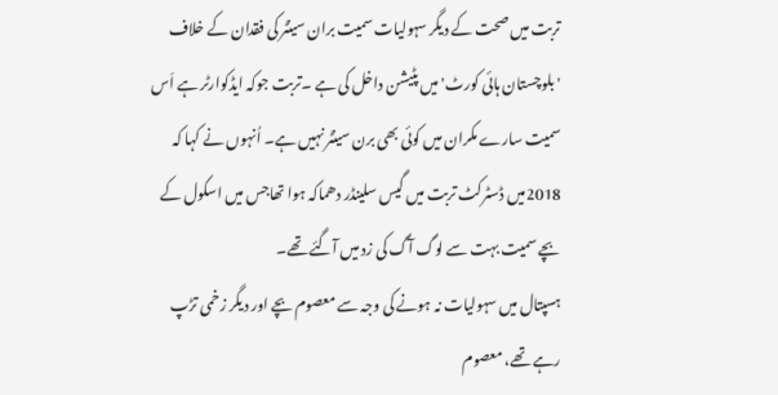تربت میں صحت کے دیگر سہولیات سمیت بران سینٹر کی فقدان کے خلاف 'بلوچستان ہائی کورٹ' میں پٹیشن داخل کی ہے ۔تربت جوکہ ایڈکوارٹر ہے اَس سمیت سارے مکران میں کوئی بھی برن سینٹر نہیں ہے۔ اُنہوں نے کہا کہ 2018میں ڈسٹرکٹ تربت میں گیس سلینڈر دھماکہ ہوا تھاجس میں اسکول کے بچے سمیت بہت سے لوگ آگ کی زد میں آگئے تھے۔
ہسپتال میں سہولیات نہ ہونے کی وجہ سے معصوم بچے اور دیگر زخمی تڑپ رہے تھے، معصوم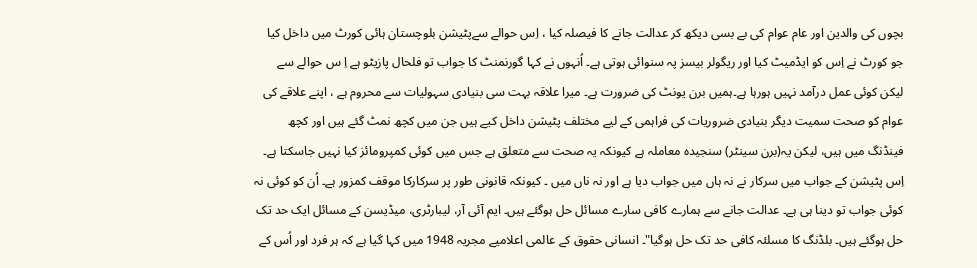بچوں کی والدین اور عام عوام کی بے بسی دیکھ کر عدالت جانے کا فیصلہ کیا ، اِس حوالے سےپٹیشن بلوچستان ہائی کورٹ میں داخل کیا جو کورٹ نے اِس کو ایڈمیٹ کیا اور ریگولر بیسز پہ سنوائی ہوتی ہے۔ اُنہوں نے کہا گورنمنٹ کا جواب تو فلحال پازیٹو ہے اِ س حوالے سے لیکن کوئی عمل درآمد نہیں ہورہا ہے۔ہمیں برن یونٹ کی ضرورت ہے۔ میرا علاقہ بہت سی بنیادی سہولیات سے محروم ہے ، اپنے علاقے کی عوام کو صحت سمیت دیگر بنیادی ضروریات کی فراہمی کے لیے مختلف پٹیشن داخل کیے ہیں جن میں کچھ نمٹ گئے ہیں اور کچھ فینڈنگ میں ہیں، لیکن یہ(برن سینٹر) سنجیدہ معاملہ ہے کیونکہ یہ صحت سے متعلق ہے جس میں کوئی کمپرومائز کیا نہیں جاسکتا ہے۔ اِس پٹیشن کے جواب میں سرکار نے نہ ہاں میں جواب دیا ہے اور نہ ناں میں ۔ کیونکہ قانونی طور پر سرکارکا موقف کمزور ہے۔ اُن کو کوئی نہ کوئی جواب تو دینا ہی ہے۔ عدالت جانے سے ہمارے کافی سارے مسائل حل ہوگئے ہیں۔ ایم آئی آر، لیبارٹری، میڈیسن کے مسائل ایک حد تک حل ہوگئے ہیں۔ بلڈنگ کا مسلئہ کافی حد تک حل ہوگیا"۔ انسانی حقوق کے عالمی اعلامیے مجریہ 1948 میں کہا گیا ہے کہ ہر فرد اور اُس کے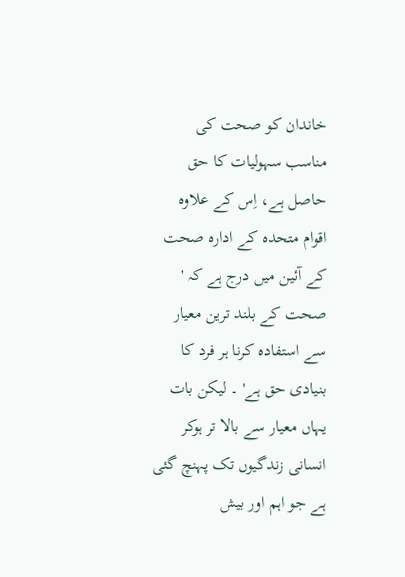خاندان کو صحت کی مناسب سہولیات کا حق حاصل ہے، اِس کے علاوہ اقوام متحدہ کے ادارہ صحت کے آئین میں درج ہے کہ ' صحت کے بلند ترین معیار سے استفادہ کرنا ہر فرد کا بنیادی حق ہے' ۔ لیکن بات یہاں معیار سے بالا تر ہوکر انسانی زندگیوں تک پہنچ گئی ہے جو اہم اور بیش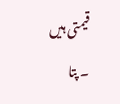قیمتی ہیں ۔ پتا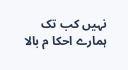نہیں کب تک ہمارے احکا م بالا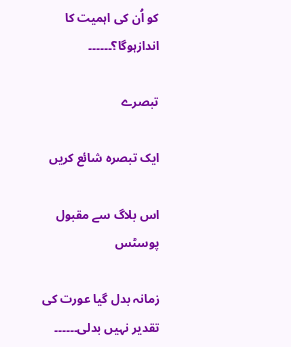کو اُن کی اہمیت کا اندازہوگا؟۔۔۔۔۔۔

تبصرے

ایک تبصرہ شائع کریں

اس بلاگ سے مقبول پوسٹس

زمانہ بدل گیا عورت کی تقدیر نہیں بدلی۔۔۔۔۔۔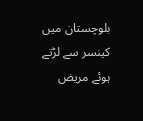بلوچستان میں کینسر سے لڑتے ہوئے مریض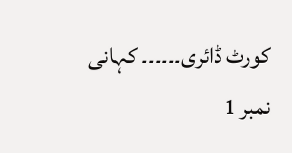کورٹ ڈائری۔۔۔۔۔۔ کہانی نمبر 1